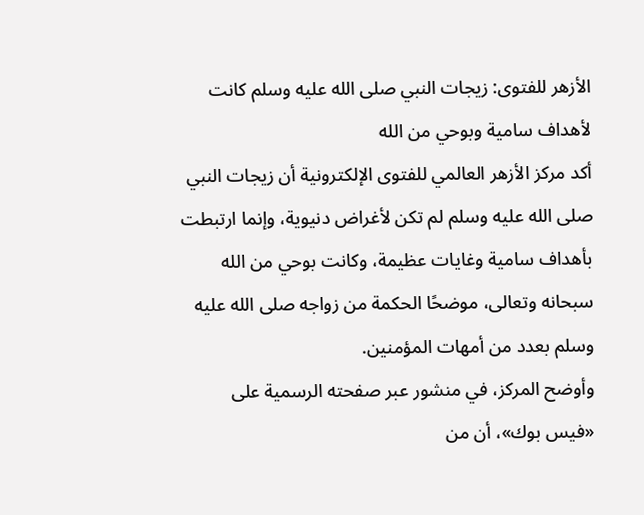الأزهر للفتوى: زيجات النبي صلى الله عليه وسلم كانت لأهداف سامية وبوحي من الله
أكد مركز الأزهر العالمي للفتوى الإلكترونية أن زيجات النبي صلى الله عليه وسلم لم تكن لأغراض دنيوية، وإنما ارتبطت بأهداف سامية وغايات عظيمة، وكانت بوحي من الله سبحانه وتعالى، موضحًا الحكمة من زواجه صلى الله عليه وسلم بعدد من أمهات المؤمنين.
وأوضح المركز، في منشور عبر صفحته الرسمية على «فيس بوك»، أن من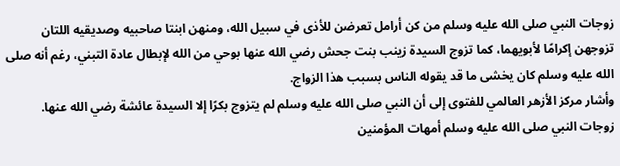زوجات النبي صلى الله عليه وسلم من كن أرامل تعرضن للأذى في سبيل الله، ومنهن ابنتا صاحبيه وصديقيه اللتان تزوجهن إكرامًا لأبويهما، كما تزوج السيدة زينب بنت جحش رضي الله عنها بوحي من الله لإبطال عادة التبني، رغم أنه صلى الله عليه وسلم كان يخشى ما قد يقوله الناس بسبب هذا الزواج.
وأشار مركز الأزهر العالمي للفتوى إلى أن النبي صلى الله عليه وسلم لم يتزوج بكرًا إلا السيدة عائشة رضي الله عنها.
زوجات النبي صلى الله عليه وسلم أمهات المؤمنين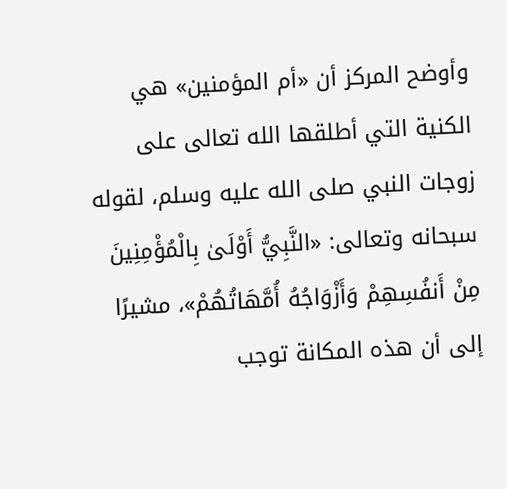وأوضح المركز أن «أم المؤمنين» هي الكنية التي أطلقها الله تعالى على زوجات النبي صلى الله عليه وسلم، لقوله سبحانه وتعالى: «النَّبِيُّ أَوْلَىٰ بِالْمُؤْمِنِينَ مِنْ أَنفُسِهِمْ وَأَزْوَاجُهُ أُمَّهَاتُهُمْ»، مشيرًا إلى أن هذه المكانة توجب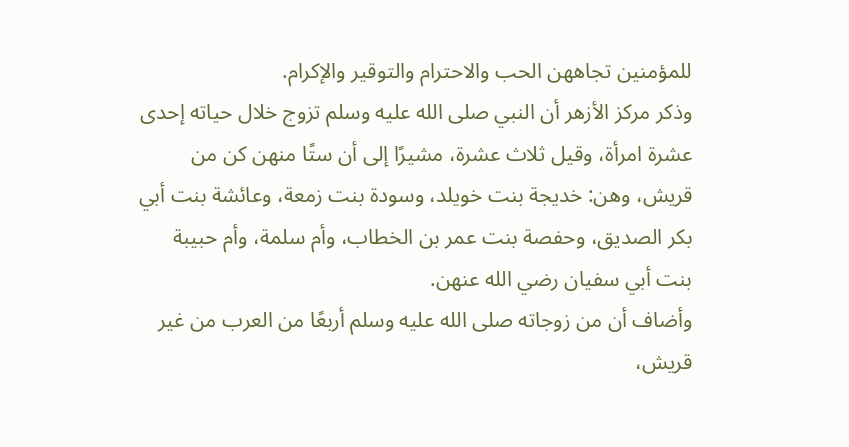للمؤمنين تجاههن الحب والاحترام والتوقير والإكرام.
وذكر مركز الأزهر أن النبي صلى الله عليه وسلم تزوج خلال حياته إحدى عشرة امرأة، وقيل ثلاث عشرة، مشيرًا إلى أن ستًا منهن كن من قريش، وهن: خديجة بنت خويلد، وسودة بنت زمعة، وعائشة بنت أبي بكر الصديق، وحفصة بنت عمر بن الخطاب، وأم سلمة، وأم حبيبة بنت أبي سفيان رضي الله عنهن.
وأضاف أن من زوجاته صلى الله عليه وسلم أربعًا من العرب من غير قريش،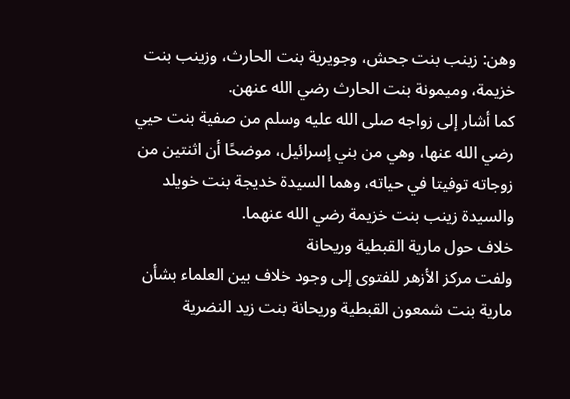وهن: زينب بنت جحش، وجويرية بنت الحارث، وزينب بنت خزيمة، وميمونة بنت الحارث رضي الله عنهن.
كما أشار إلى زواجه صلى الله عليه وسلم من صفية بنت حيي رضي الله عنها، وهي من بني إسرائيل، موضحًا أن اثنتين من زوجاته توفيتا في حياته، وهما السيدة خديجة بنت خويلد والسيدة زينب بنت خزيمة رضي الله عنهما.
خلاف حول مارية القبطية وريحانة
ولفت مركز الأزهر للفتوى إلى وجود خلاف بين العلماء بشأن مارية بنت شمعون القبطية وريحانة بنت زيد النضرية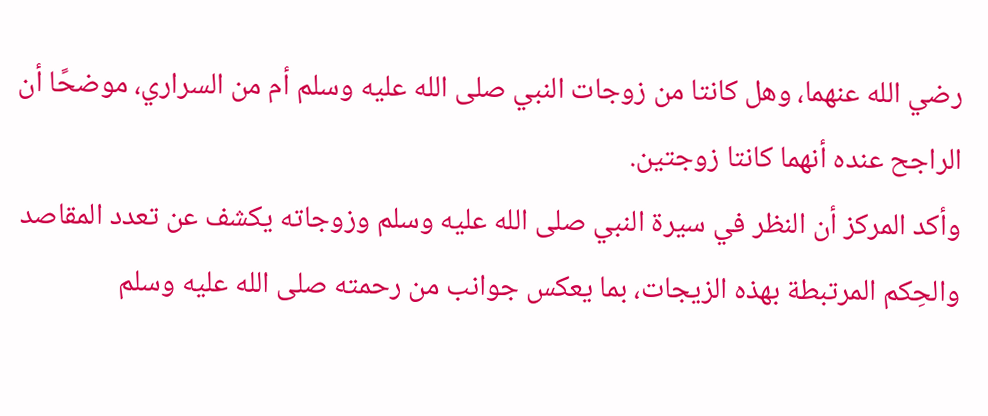رضي الله عنهما، وهل كانتا من زوجات النبي صلى الله عليه وسلم أم من السراري، موضحًا أن الراجح عنده أنهما كانتا زوجتين.
وأكد المركز أن النظر في سيرة النبي صلى الله عليه وسلم وزوجاته يكشف عن تعدد المقاصد والحِكم المرتبطة بهذه الزيجات، بما يعكس جوانب من رحمته صلى الله عليه وسلم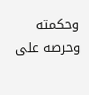وحكمته وحرصه على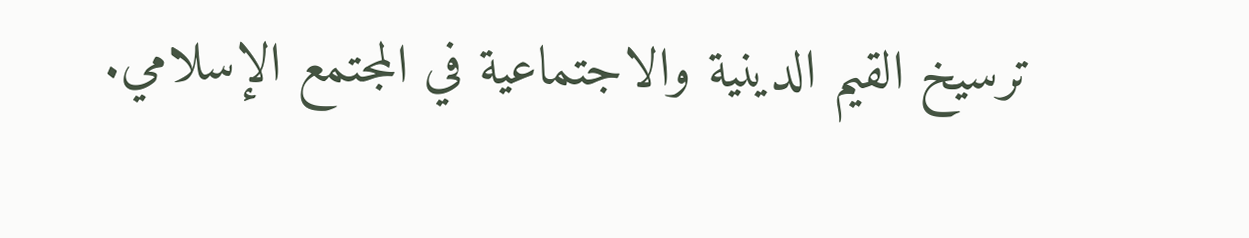ترسيخ القيم الدينية والاجتماعية في المجتمع الإسلامي.